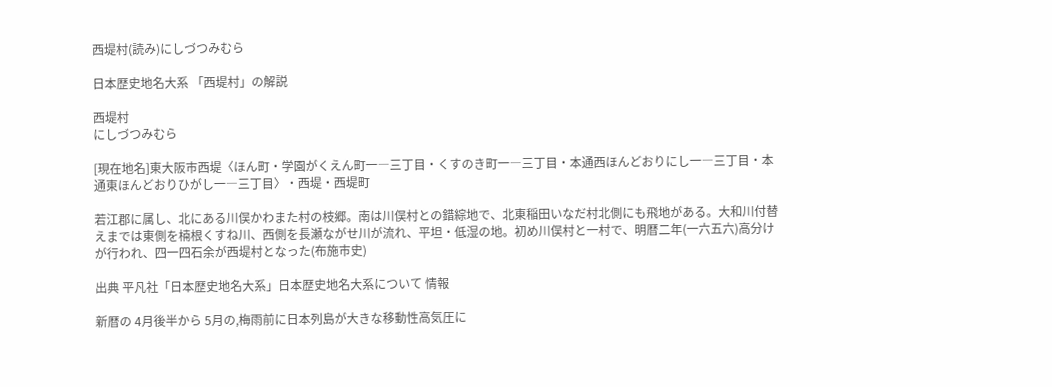西堤村(読み)にしづつみむら

日本歴史地名大系 「西堤村」の解説

西堤村
にしづつみむら

[現在地名]東大阪市西堤〈ほん町・学園がくえん町一―三丁目・くすのき町一―三丁目・本通西ほんどおりにし一―三丁目・本通東ほんどおりひがし一―三丁目〉・西堤・西堤町

若江郡に属し、北にある川俣かわまた村の枝郷。南は川俣村との錯綜地で、北東稲田いなだ村北側にも飛地がある。大和川付替えまでは東側を楠根くすね川、西側を長瀬ながせ川が流れ、平坦・低湿の地。初め川俣村と一村で、明暦二年(一六五六)高分けが行われ、四一四石余が西堤村となった(布施市史)

出典 平凡社「日本歴史地名大系」日本歴史地名大系について 情報

新暦の 4月後半から 5月の,梅雨前に日本列島が大きな移動性高気圧に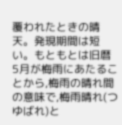覆われたときの晴天。発現期間は短い。もともとは旧暦 5月が梅雨にあたることから,梅雨の晴れ間の意味で,梅雨晴れ(つゆばれ)と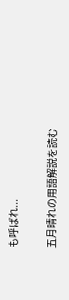も呼ばれ...

五月晴れの用語解説を読む